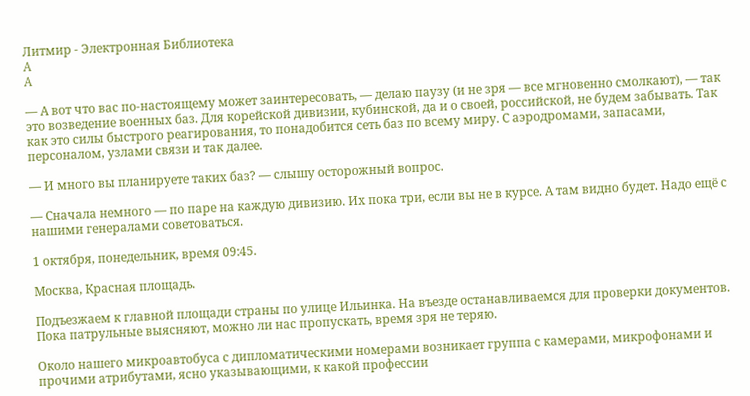Литмир - Электронная Библиотека
A
A

— А вот что вас по-настоящему может заинтересовать, — делаю паузу (и не зря — все мгновенно смолкают), — так это возведение военных баз. Для корейской дивизии, кубинской, да и о своей, российской, не будем забывать. Так как это силы быстрого реагирования, то понадобится сеть баз по всему миру. С аэродромами, запасами, персоналом, узлами связи и так далее.

— И много вы планируете таких баз? — слышу осторожный вопрос.

— Сначала немного — по паре на каждую дивизию. Их пока три, если вы не в курсе. А там видно будет. Надо ещё с нашими генералами советоваться.

1 октября, понедельник, время 09:45.

Москва, Красная площадь.

Подъезжаем к главной площади страны по улице Ильинка. На въезде останавливаемся для проверки документов. Пока патрульные выясняют, можно ли нас пропускать, время зря не теряю.

Около нашего микроавтобуса с дипломатическими номерами возникает группа с камерами, микрофонами и прочими атрибутами, ясно указывающими, к какой профессии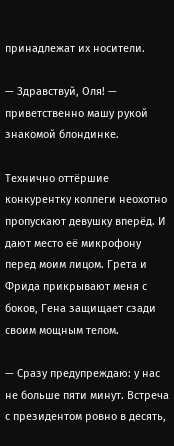принадлежат их носители.

— Здравствуй, Оля! — приветственно машу рукой знакомой блондинке.

Технично оттёршие конкурентку коллеги неохотно пропускают девушку вперёд. И дают место её микрофону перед моим лицом. Грета и Фрида прикрывают меня с боков, Гена защищает сзади своим мощным телом.

— Сразу предупреждаю: у нас не больше пяти минут. Встреча с президентом ровно в десять,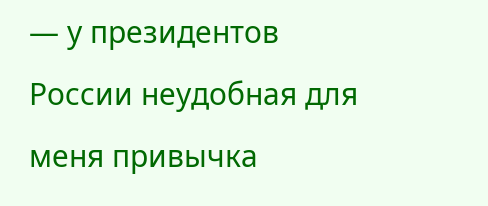— у президентов России неудобная для меня привычка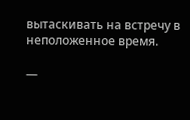вытаскивать на встречу в неположенное время.

—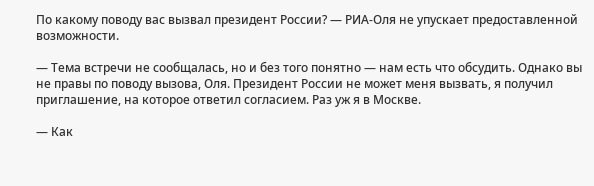По какому поводу вас вызвал президент России? — РИА-Оля не упускает предоставленной возможности.

— Тема встречи не сообщалась, но и без того понятно — нам есть что обсудить. Однако вы не правы по поводу вызова, Оля. Президент России не может меня вызвать, я получил приглашение, на которое ответил согласием. Раз уж я в Москве.

— Как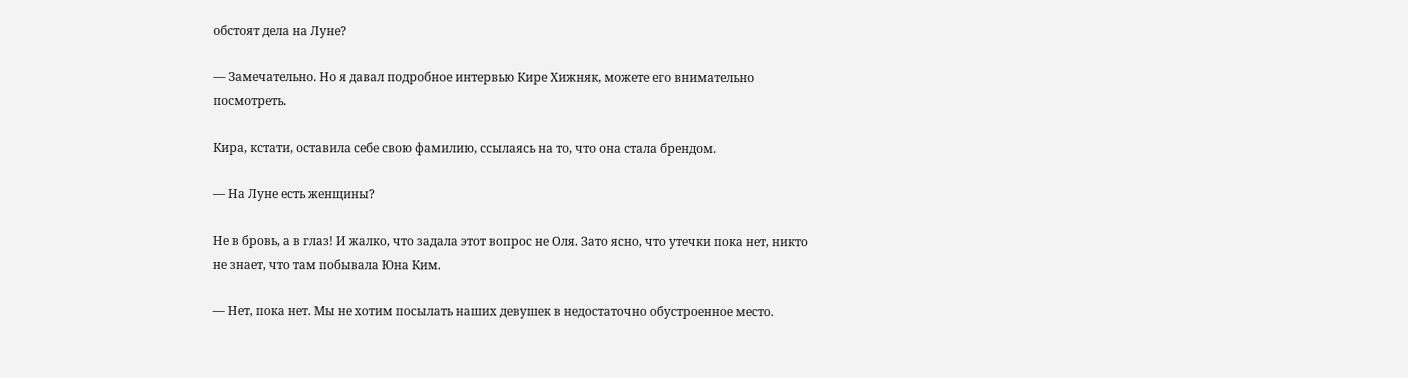обстоят дела на Луне?

— Замечательно. Но я давал подробное интервью Кире Хижняк, можете его внимательно посмотреть.

Кира, кстати, оставила себе свою фамилию, ссылаясь на то, что она стала брендом.

— На Луне есть женщины?

Не в бровь, а в глаз! И жалко, что задала этот вопрос не Оля. Зато ясно, что утечки пока нет, никто не знает, что там побывала Юна Ким.

— Нет, пока нет. Мы не хотим посылать наших девушек в недостаточно обустроенное место.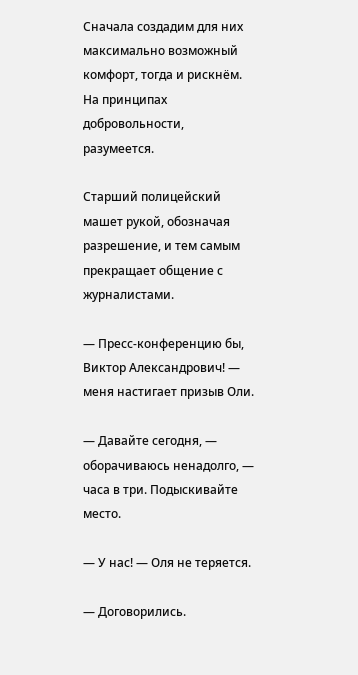Сначала создадим для них максимально возможный комфорт, тогда и рискнём. На принципах добровольности, разумеется.

Старший полицейский машет рукой, обозначая разрешение, и тем самым прекращает общение с журналистами.

— Пресс-конференцию бы, Виктор Александрович! — меня настигает призыв Оли.

— Давайте сегодня, — оборачиваюсь ненадолго, — часа в три. Подыскивайте место.

— У нас! — Оля не теряется.

— Договорились.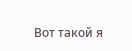Вот такой я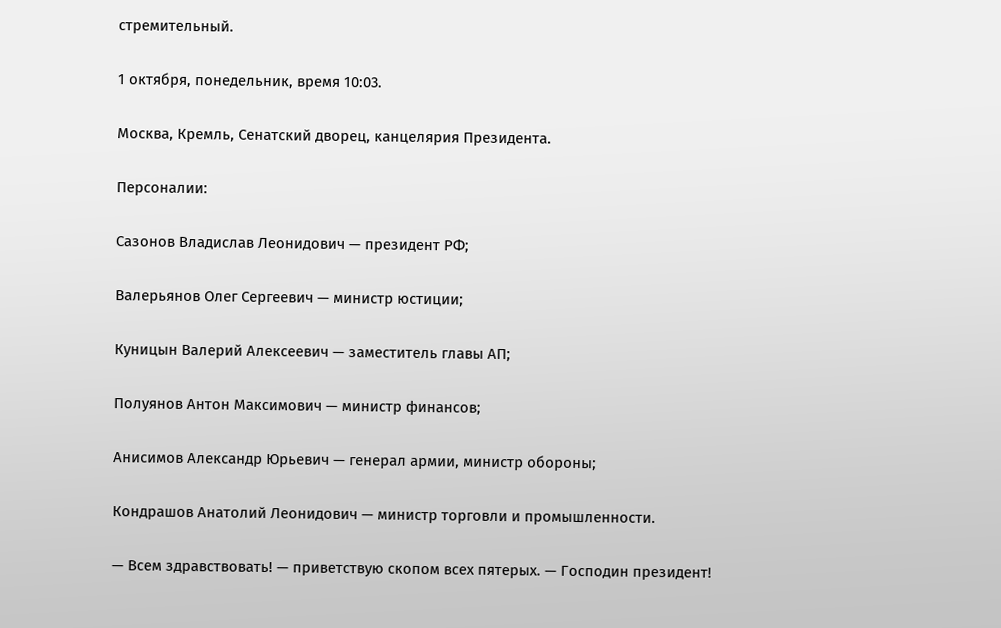стремительный.

1 октября, понедельник, время 10:03.

Москва, Кремль, Сенатский дворец, канцелярия Президента.

Персоналии:

Сазонов Владислав Леонидович — президент РФ;

Валерьянов Олег Сергеевич — министр юстиции;

Куницын Валерий Алексеевич — заместитель главы АП;

Полуянов Антон Максимович — министр финансов;

Анисимов Александр Юрьевич — генерал армии, министр обороны;

Кондрашов Анатолий Леонидович — министр торговли и промышленности.

— Всем здравствовать! — приветствую скопом всех пятерых. — Господин президент!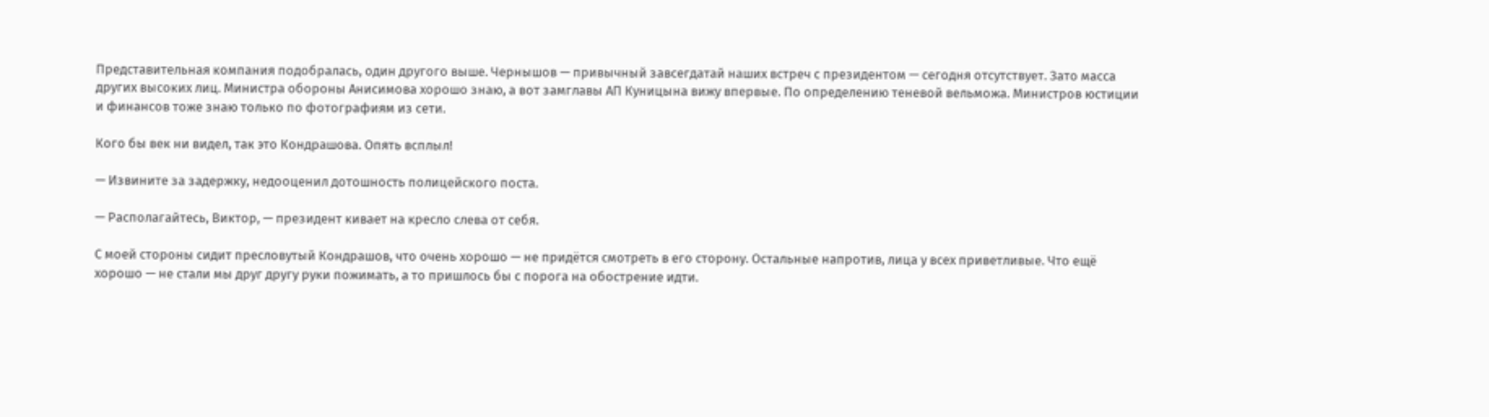Представительная компания подобралась, один другого выше. Чернышов — привычный завсегдатай наших встреч с президентом — сегодня отсутствует. Зато масса других высоких лиц. Министра обороны Анисимова хорошо знаю, а вот замглавы АП Куницына вижу впервые. По определению теневой вельможа. Министров юстиции и финансов тоже знаю только по фотографиям из сети.

Кого бы век ни видел, так это Кондрашова. Опять всплыл!

— Извините за задержку, недооценил дотошность полицейского поста.

— Располагайтесь, Виктор, — президент кивает на кресло слева от себя.

С моей стороны сидит пресловутый Кондрашов, что очень хорошо — не придётся смотреть в его сторону. Остальные напротив, лица у всех приветливые. Что ещё хорошо — не стали мы друг другу руки пожимать, а то пришлось бы с порога на обострение идти.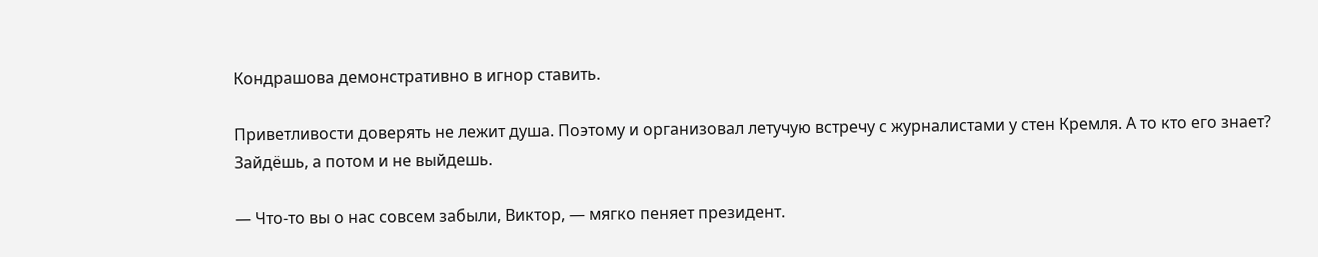Кондрашова демонстративно в игнор ставить.

Приветливости доверять не лежит душа. Поэтому и организовал летучую встречу с журналистами у стен Кремля. А то кто его знает? Зайдёшь, а потом и не выйдешь.

— Что-то вы о нас совсем забыли, Виктор, — мягко пеняет президент.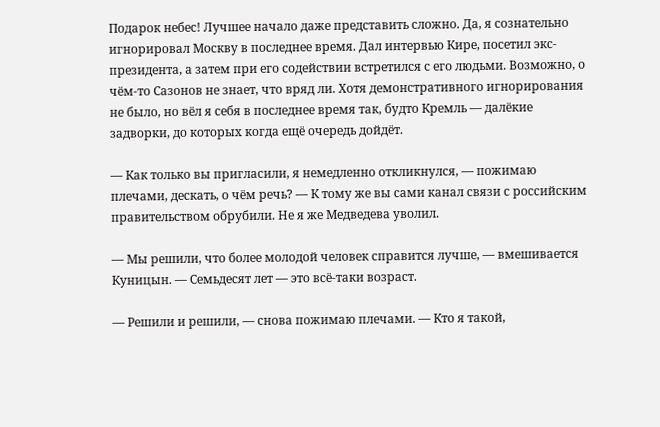Подарок небес! Лучшее начало даже представить сложно. Да, я сознательно игнорировал Москву в последнее время. Дал интервью Кире, посетил экс-президента, а затем при его содействии встретился с его людьми. Возможно, о чём-то Сазонов не знает, что вряд ли. Хотя демонстративного игнорирования не было, но вёл я себя в последнее время так, будто Кремль — далёкие задворки, до которых когда ещё очередь дойдёт.

— Как только вы пригласили, я немедленно откликнулся, — пожимаю плечами, дескать, о чём речь? — К тому же вы сами канал связи с российским правительством обрубили. Не я же Медведева уволил.

— Мы решили, что более молодой человек справится лучше, — вмешивается Куницын. — Семьдесят лет — это всё-таки возраст.

— Решили и решили, — снова пожимаю плечами. — Кто я такой,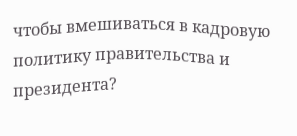чтобы вмешиваться в кадровую политику правительства и президента?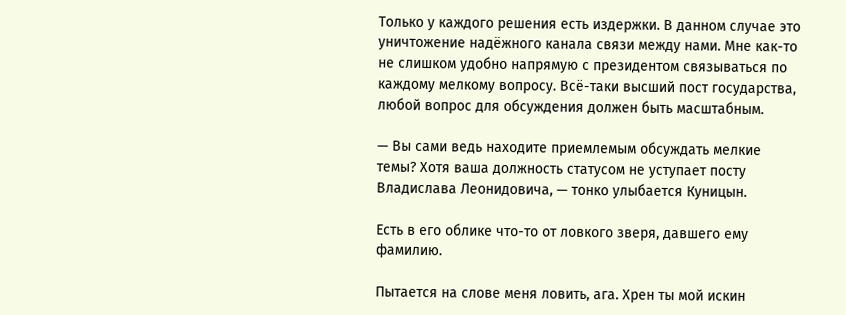Только у каждого решения есть издержки. В данном случае это уничтожение надёжного канала связи между нами. Мне как-то не слишком удобно напрямую с президентом связываться по каждому мелкому вопросу. Всё-таки высший пост государства, любой вопрос для обсуждения должен быть масштабным.

— Вы сами ведь находите приемлемым обсуждать мелкие темы? Хотя ваша должность статусом не уступает посту Владислава Леонидовича, — тонко улыбается Куницын.

Есть в его облике что-то от ловкого зверя, давшего ему фамилию.

Пытается на слове меня ловить, ага. Хрен ты мой искин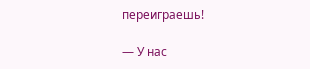переиграешь!

— У нас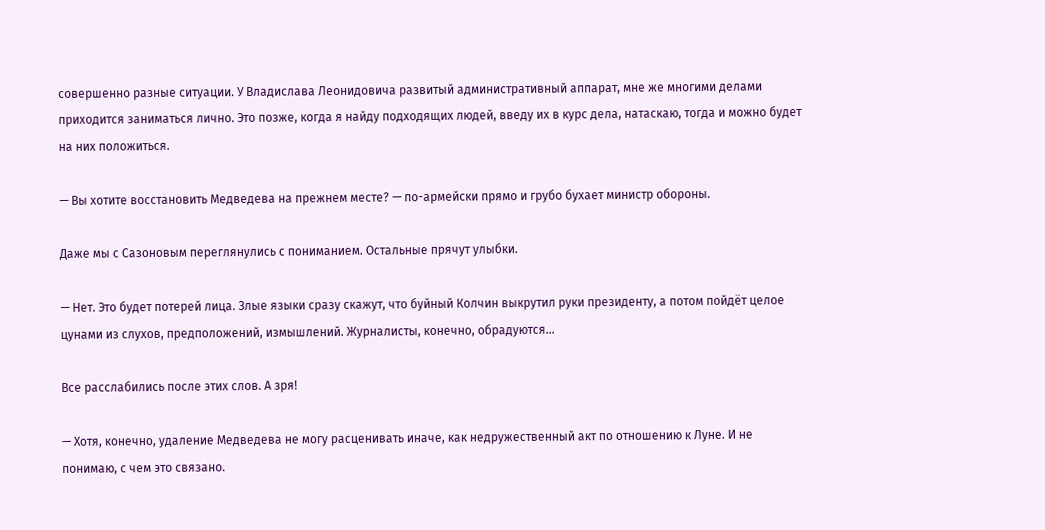совершенно разные ситуации. У Владислава Леонидовича развитый административный аппарат, мне же многими делами приходится заниматься лично. Это позже, когда я найду подходящих людей, введу их в курс дела, натаскаю, тогда и можно будет на них положиться.

— Вы хотите восстановить Медведева на прежнем месте? — по-армейски прямо и грубо бухает министр обороны.

Даже мы с Сазоновым переглянулись с пониманием. Остальные прячут улыбки.

— Нет. Это будет потерей лица. Злые языки сразу скажут, что буйный Колчин выкрутил руки президенту, а потом пойдёт целое цунами из слухов, предположений, измышлений. Журналисты, конечно, обрадуются…

Все расслабились после этих слов. А зря!

— Хотя, конечно, удаление Медведева не могу расценивать иначе, как недружественный акт по отношению к Луне. И не понимаю, с чем это связано.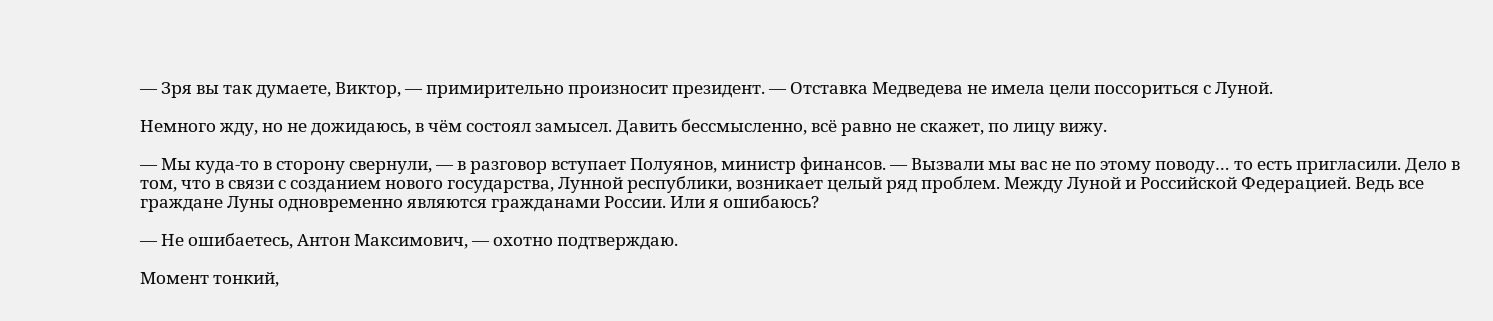— Зря вы так думаете, Виктор, — примирительно произносит президент. — Отставка Медведева не имела цели поссориться с Луной.

Немного жду, но не дожидаюсь, в чём состоял замысел. Давить бессмысленно, всё равно не скажет, по лицу вижу.

— Мы куда-то в сторону свернули, — в разговор вступает Полуянов, министр финансов. — Вызвали мы вас не по этому поводу… то есть пригласили. Дело в том, что в связи с созданием нового государства, Лунной республики, возникает целый ряд проблем. Между Луной и Российской Федерацией. Ведь все граждане Луны одновременно являются гражданами России. Или я ошибаюсь?

— Не ошибаетесь, Антон Максимович, — охотно подтверждаю.

Момент тонкий,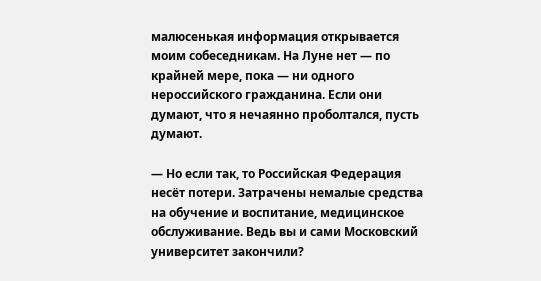малюсенькая информация открывается моим собеседникам. На Луне нет — по крайней мере, пока — ни одного нероссийского гражданина. Если они думают, что я нечаянно проболтался, пусть думают.

— Но если так, то Российская Федерация несёт потери. Затрачены немалые средства на обучение и воспитание, медицинское обслуживание. Ведь вы и сами Московский университет закончили?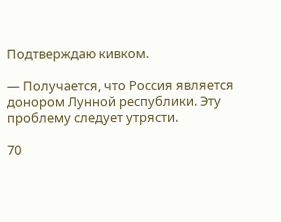Подтверждаю кивком.

— Получается, что Россия является донором Лунной республики. Эту проблему следует утрясти.

70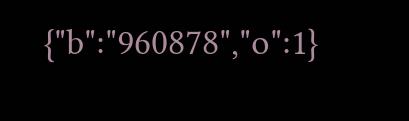{"b":"960878","o":1}